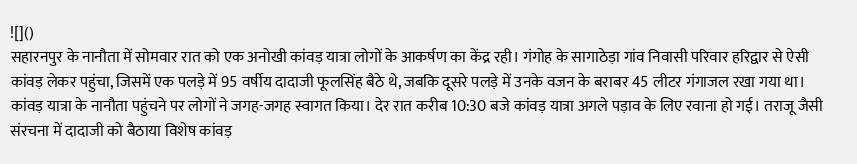![]()
सहारनपुर के नानौता में सोमवार रात को एक अनोखी कांवड़ यात्रा लोगों के आकर्षण का केंद्र रही। गंगोह के सागाठेड़ा गांव निवासी परिवार हरिद्वार से ऐसी कांवड़ लेकर पहुंचा, जिसमें एक पलड़े में 95 वर्षीय दादाजी फूलसिंह बैठे थे, जबकि दूसरे पलड़े में उनके वजन के बराबर 45 लीटर गंगाजल रखा गया था। कांवड़ यात्रा के नानौता पहुंचने पर लोगों ने जगह-जगह स्वागत किया। देर रात करीब 10:30 बजे कांवड़ यात्रा अगले पड़ाव के लिए रवाना हो गई। तराजू जैसी संरचना में दादाजी को बैठाया विशेष कांवड़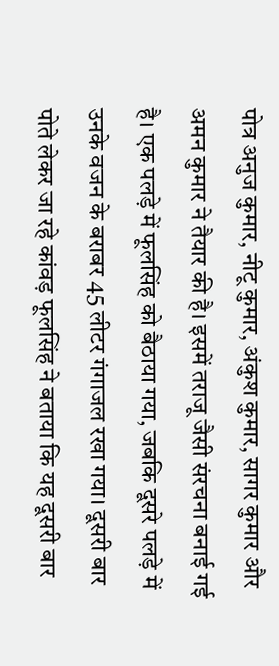पोत्र अनुज कुमार, नीटू कुमार, अंकुश कुमार, सागर कुमार और अमन कुमार ने तैयार की है। इसमें तराजू जैसी संरचना बनाई गई है। एक पलड़े में फूलसिंह को बैठाया गया, जबकि दूसरे पलड़े में उनके वजन के बराबर 45 लीटर गंगाजल रखा गया। दूसरी बार पोते लेकर जा रहे कांवड़ फूलसिंह ने बताया कि यह दूसरी बार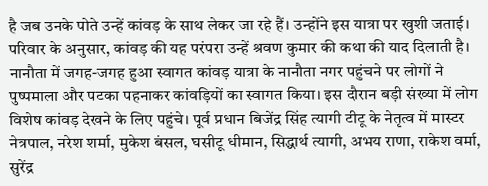है जब उनके पोते उन्हें कांवड़ के साथ लेकर जा रहे हैं। उन्होंने इस यात्रा पर खुशी जताई। परिवार के अनुसार, कांवड़ की यह परंपरा उन्हें श्रवण कुमार की कथा की याद दिलाती है। नानौता में जगह-जगह हुआ स्वागत कांवड़ यात्रा के नानौता नगर पहुंचने पर लोगों ने पुष्पमाला और पटका पहनाकर कांवड़ियों का स्वागत किया। इस दौरान बड़ी संख्या में लोग विशेष कांवड़ देखने के लिए पहुंचे। पूर्व प्रधान बिजेंद्र सिंह त्यागी टीटू के नेतृत्व में मास्टर नेत्रपाल, नरेश शर्मा, मुकेश बंसल, घसीटू धीमान, सिद्धार्थ त्यागी, अभय राणा, राकेश वर्मा, सुरेंद्र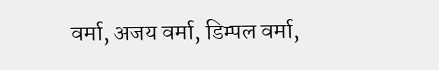वर्मा, अजय वर्मा, डिम्पल वर्मा,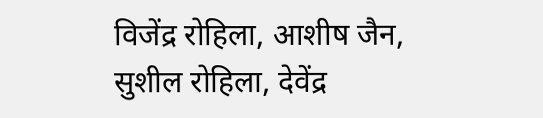विजेंद्र रोहिला, आशीष जैन, सुशील रोहिला, देवेंद्र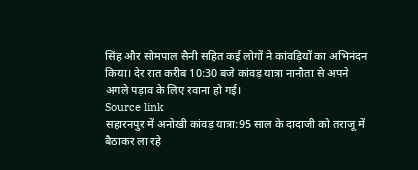सिंह और सोमपाल सैनी सहित कई लोगों ने कांवड़ियों का अभिनंदन किया। देर रात करीब 10:30 बजे कांवड़ यात्रा नानौता से अपने अगले पड़ाव के लिए रवाना हो गई।
Source link
सहारनपुर में अनोखी कांवड़ यात्रा:95 साल के दादाजी को तराजू में बैठाकर ला रहे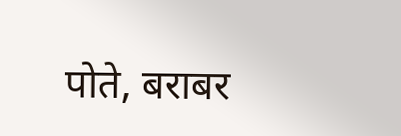पोते, बराबर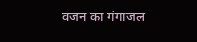वजन का गंगाजल